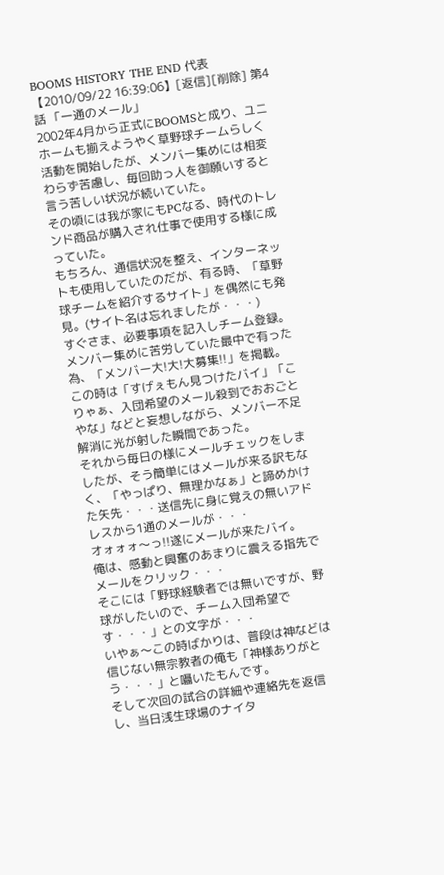BOOMS HISTORY THE END 代表 【2010/09/22 16:39:06】[返信][削除] 第4話 「一通のメール」
2002年4月から正式にBOOMSと成り、ユニホームも揃えようやく草野球チームらしく活動を開始したが、メンバー集めには相変わらず苦慮し、毎回助っ人を御願いすると言う苦しい状況が続いていた。
その頃には我が家にもPCなる、時代のトレンド商品が購入され仕事で使用する様に成っていた。
もちろん、通信状況を整え、インターネットも使用していたのだが、有る時、「草野球チームを紹介するサイト」を偶然にも発見。(サイト名は忘れましたが・・・)
すぐさま、必要事項を記入しチーム登録。
メンバー集めに苦労していた最中で有った為、「メンバー大!大!大募集!!」を掲載。
この時は「すげぇもん見つけたバイ」「こりゃぁ、入団希望のメール殺到でおおごとやな」などと妄想しながら、メンバー不足解消に光が射した瞬間であった。
それから毎日の様にメールチェックをしましたが、そう簡単にはメールが来る訳もなく、「やっぱり、無理かなぁ」と諦めかけた矢先・・・送信先に身に覚えの無いアドレスから1通のメールが・・・
オォォォ〜っ!!遂にメールが来たバイ。
俺は、感動と興奮のあまりに震える指先でメールをクリック・・・
そこには「野球経験者では無いですが、野球がしたいので、チーム入団希望です・・・」との文字が・・・
いやぁ〜この時ばかりは、普段は神などは信じない無宗教者の俺も「神様ありがとう・・・」と囁いたもんです。
そして次回の試合の詳細や連絡先を返信し、当日浅生球場のナイタ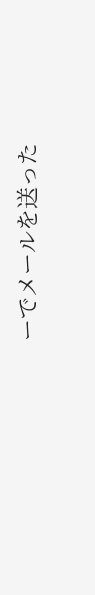ーでメールを送った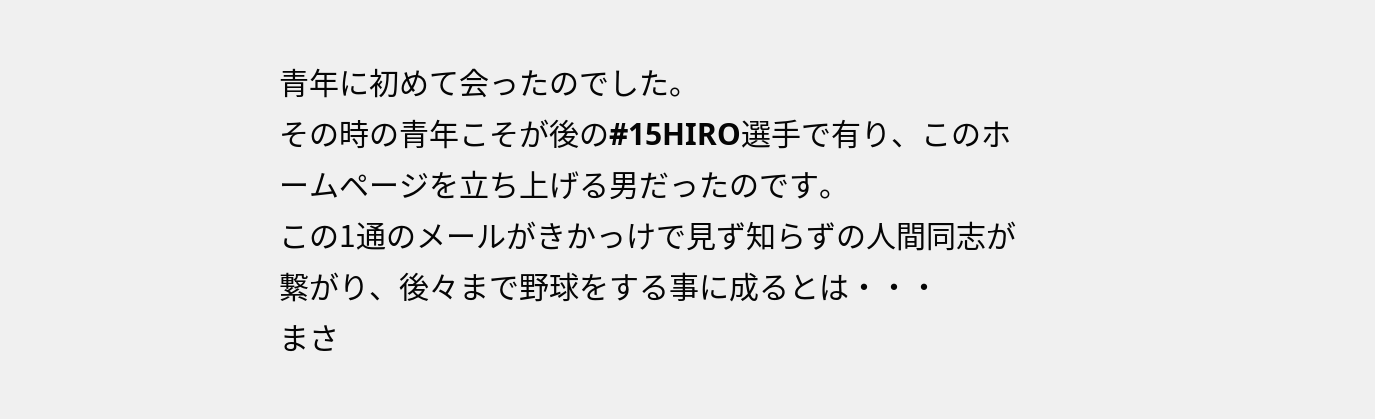青年に初めて会ったのでした。
その時の青年こそが後の#15HIRO選手で有り、このホームページを立ち上げる男だったのです。
この1通のメールがきかっけで見ず知らずの人間同志が繋がり、後々まで野球をする事に成るとは・・・
まさ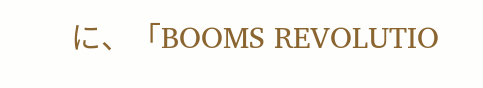に、「BOOMS REVOLUTIO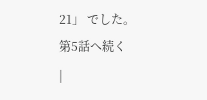21」 でした。
第5話へ続く
|